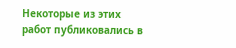Некоторые из этих работ публиковались в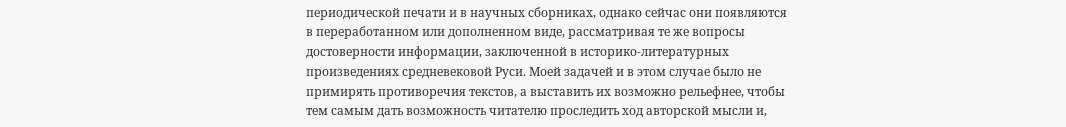периодической печати и в научных сборниках, однако сейчас они появляются в переработанном или дополненном виде, рассматривая те же вопросы достоверности информации, заключенной в историко-литературных произведениях средневековой Руси. Моей задачей и в этом случае было не примирять противоречия текстов, а выставить их возможно рельефнее, чтобы тем самым дать возможность читателю проследить ход авторской мысли и,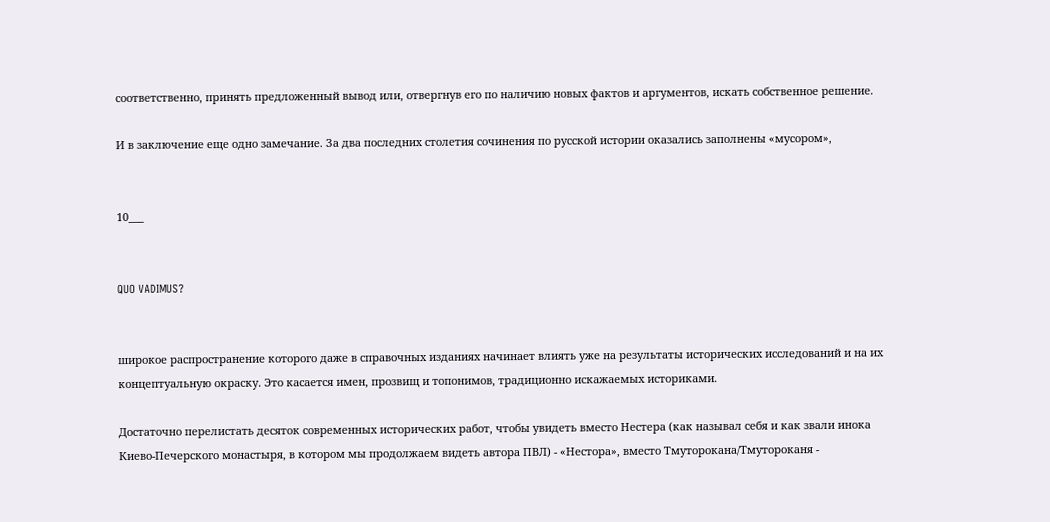соответственно, принять предложенный вывод или, отвергнув его по наличию новых фактов и аргументов, искать собственное решение.

И в заключение еще одно замечание. За два последних столетия сочинения по русской истории оказались заполнены «мусором»,


10___


QUO VADIMUS?


широкое распространение которого даже в справочных изданиях начинает влиять уже на результаты исторических исследований и на их концептуальную окраску. Это касается имен, прозвищ и топонимов, традиционно искажаемых историками.

Достаточно перелистать десяток современных исторических работ, чтобы увидеть вместо Нестера (как называл себя и как звали инока Киево-Печерского монастыря, в котором мы продолжаем видеть автора ПВЛ) - «Нестора», вместо Тмуторокана/Тмутороканя -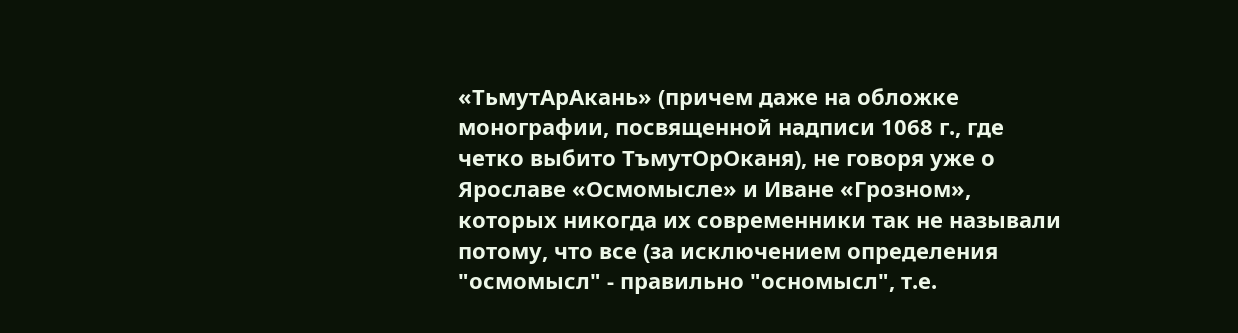«ТьмутАрАкань» (причем даже на обложке монографии, посвященной надписи 1068 г., где четко выбито ТъмутОрОканя), не говоря уже о Ярославе «Осмомысле» и Иване «Грозном», которых никогда их современники так не называли потому, что все (за исключением определения "осмомысл" - правильно "осномысл", т.е.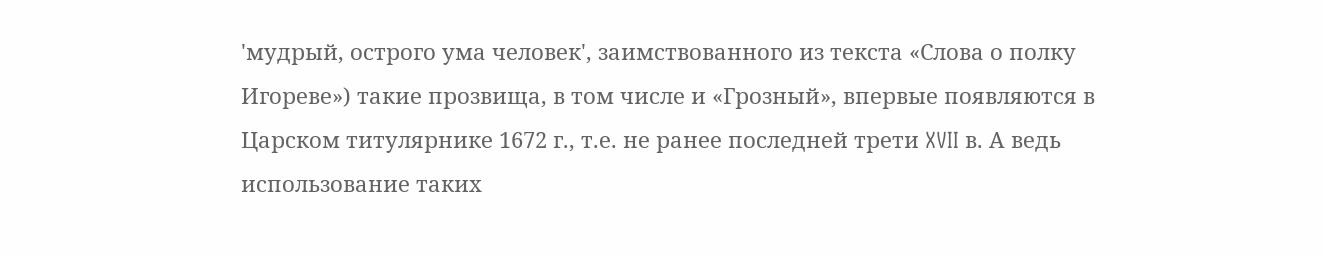'мудрый, острого ума человек', заимствованного из текста «Слова о полку Игореве») такие прозвища, в том числе и «Грозный», впервые появляются в Царском титулярнике 1672 г., т.е. не ранее последней трети XVII в. А ведь использование таких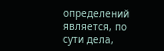определений является, по сути дела,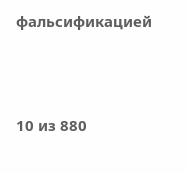фальсификацией



10 из 880